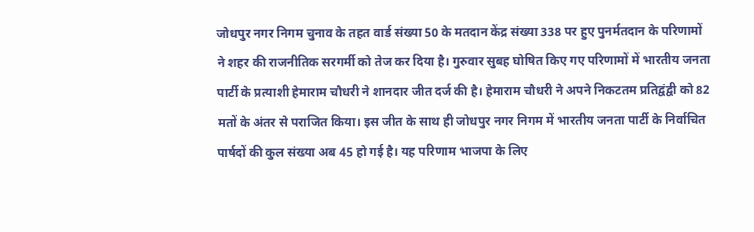जोधपुर नगर निगम चुनाव के तहत वार्ड संख्या 50 के मतदान केंद्र संख्या 338 पर हुए पुनर्मतदान के परिणामों ने शहर की राजनीतिक सरगर्मी को तेज कर दिया है। गुरुवार सुबह घोषित किए गए परिणामों में भारतीय जनता पार्टी के प्रत्याशी हेमाराम चौधरी ने शानदार जीत दर्ज की है। हेमाराम चौधरी ने अपने निकटतम प्रतिद्वंद्वी को 82 मतों के अंतर से पराजित किया। इस जीत के साथ ही जोधपुर नगर निगम में भारतीय जनता पार्टी के निर्वाचित पार्षदों की कुल संख्या अब 45 हो गई है। यह परिणाम भाजपा के लिए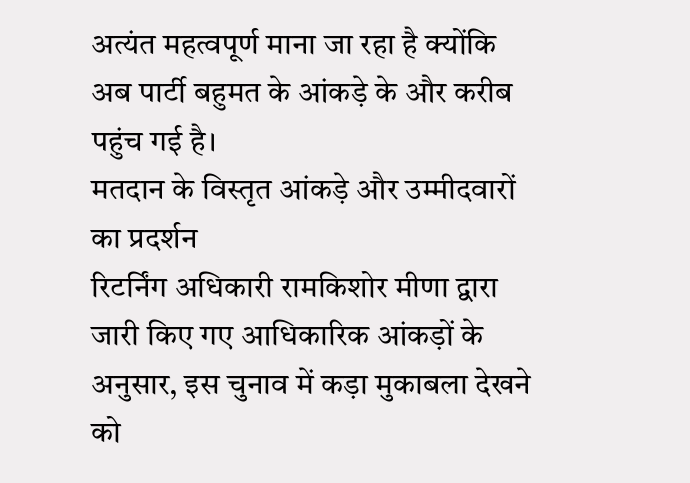अत्यंत महत्वपूर्ण माना जा रहा है क्योंकि अब पार्टी बहुमत के आंकड़े के और करीब पहुंच गई है।
मतदान के विस्तृत आंकड़े और उम्मीदवारों का प्रदर्शन
रिटर्निंग अधिकारी रामकिशोर मीणा द्वारा जारी किए गए आधिकारिक आंकड़ों के अनुसार, इस चुनाव में कड़ा मुकाबला देखने को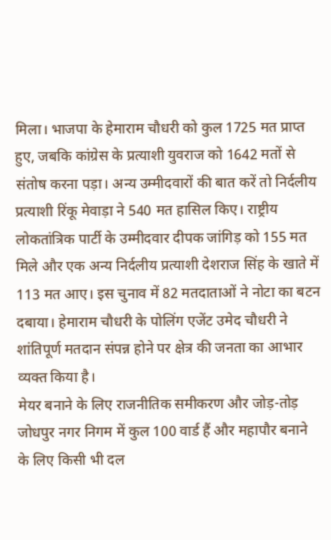मिला। भाजपा के हेमाराम चौधरी को कुल 1725 मत प्राप्त हुए, जबकि कांग्रेस के प्रत्याशी युवराज को 1642 मतों से संतोष करना पड़ा। अन्य उम्मीदवारों की बात करें तो निर्दलीय प्रत्याशी रिंकू मेवाड़ा ने 540 मत हासिल किए। राष्ट्रीय लोकतांत्रिक पार्टी के उम्मीदवार दीपक जांगिड़ को 155 मत मिले और एक अन्य निर्दलीय प्रत्याशी देशराज सिंह के खाते में 113 मत आए। इस चुनाव में 82 मतदाताओं ने नोटा का बटन दबाया। हेमाराम चौधरी के पोलिंग एजेंट उमेद चौधरी ने शांतिपूर्ण मतदान संपन्न होने पर क्षेत्र की जनता का आभार व्यक्त किया है।
मेयर बनाने के लिए राजनीतिक समीकरण और जोड़-तोड़
जोधपुर नगर निगम में कुल 100 वार्ड हैं और महापौर बनाने के लिए किसी भी दल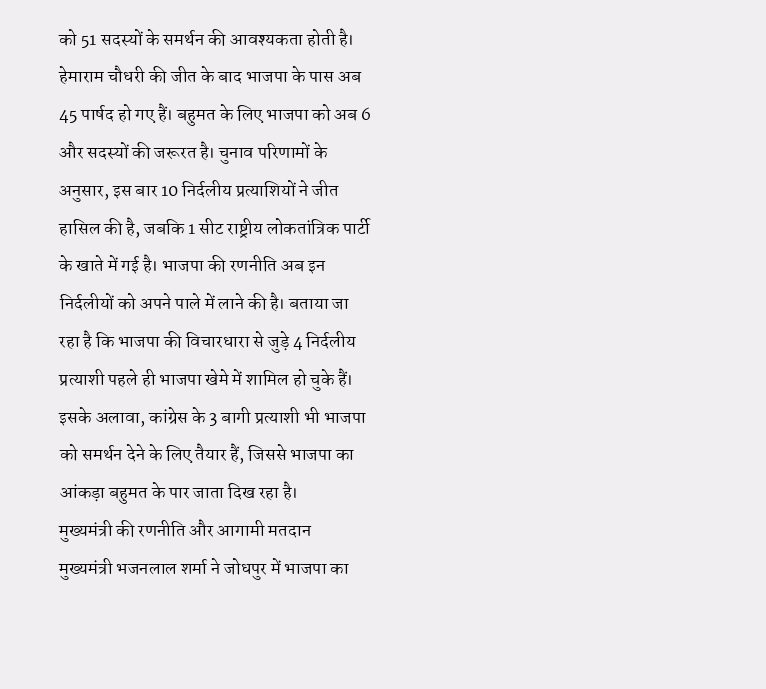को 51 सदस्यों के समर्थन की आवश्यकता होती है। हेमाराम चौधरी की जीत के बाद भाजपा के पास अब 45 पार्षद हो गए हैं। बहुमत के लिए भाजपा को अब 6 और सदस्यों की जरूरत है। चुनाव परिणामों के अनुसार, इस बार 10 निर्दलीय प्रत्याशियों ने जीत हासिल की है, जबकि 1 सीट राष्ट्रीय लोकतांत्रिक पार्टी के खाते में गई है। भाजपा की रणनीति अब इन निर्दलीयों को अपने पाले में लाने की है। बताया जा रहा है कि भाजपा की विचारधारा से जुड़े 4 निर्दलीय प्रत्याशी पहले ही भाजपा खेमे में शामिल हो चुके हैं। इसके अलावा, कांग्रेस के 3 बागी प्रत्याशी भी भाजपा को समर्थन देने के लिए तैयार हैं, जिससे भाजपा का आंकड़ा बहुमत के पार जाता दिख रहा है।
मुख्यमंत्री की रणनीति और आगामी मतदान
मुख्यमंत्री भजनलाल शर्मा ने जोधपुर में भाजपा का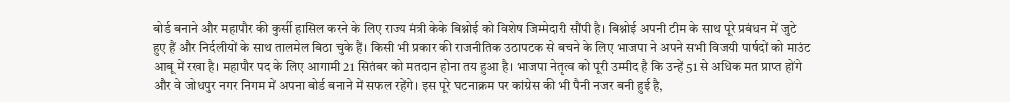बोर्ड बनाने और महापौर की कुर्सी हासिल करने के लिए राज्य मंत्री केके बिश्नोई को विशेष जिम्मेदारी सौंपी है। बिश्नोई अपनी टीम के साथ पूरे प्रबंधन में जुटे हुए हैं और निर्दलीयों के साथ तालमेल बिठा चुके हैं। किसी भी प्रकार की राजनीतिक उठापटक से बचने के लिए भाजपा ने अपने सभी विजयी पार्षदों को माउंट आबू में रखा है। महापौर पद के लिए आगामी 21 सितंबर को मतदान होना तय हुआ है। भाजपा नेतृत्व को पूरी उम्मीद है कि उन्हें 51 से अधिक मत प्राप्त होंगे और वे जोधपुर नगर निगम में अपना बोर्ड बनाने में सफल रहेंगे। इस पूरे घटनाक्रम पर कांग्रेस की भी पैनी नजर बनी हुई है,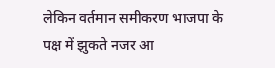लेकिन वर्तमान समीकरण भाजपा के पक्ष में झुकते नजर आ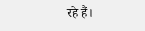रहे हैं।